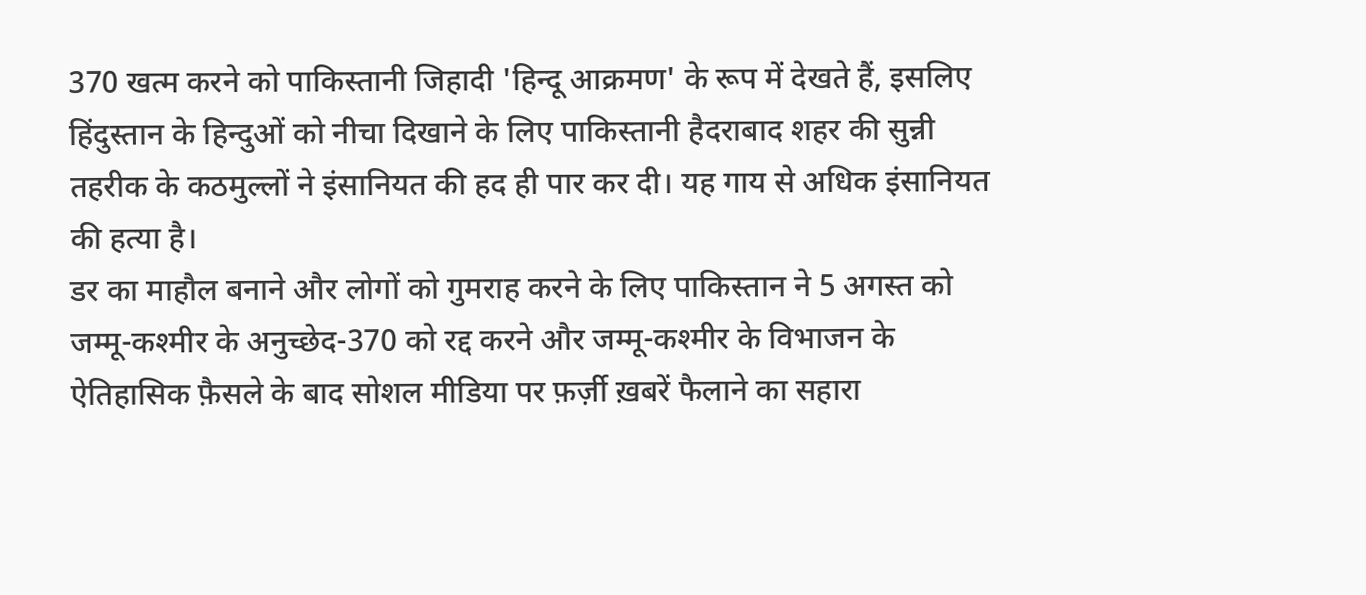370 खत्म करने को पाकिस्तानी जिहादी 'हिन्दू आक्रमण' के रूप में देखते हैं, इसलिए हिंदुस्तान के हिन्दुओं को नीचा दिखाने के लिए पाकिस्तानी हैदराबाद शहर की सुन्नी तहरीक के कठमुल्लों ने इंसानियत की हद ही पार कर दी। यह गाय से अधिक इंसानियत की हत्या है।
डर का माहौल बनाने और लोगों को गुमराह करने के लिए पाकिस्तान ने 5 अगस्त को जम्मू-कश्मीर के अनुच्छेद-370 को रद्द करने और जम्मू-कश्मीर के विभाजन के ऐतिहासिक फ़ैसले के बाद सोशल मीडिया पर फ़र्ज़ी ख़बरें फैलाने का सहारा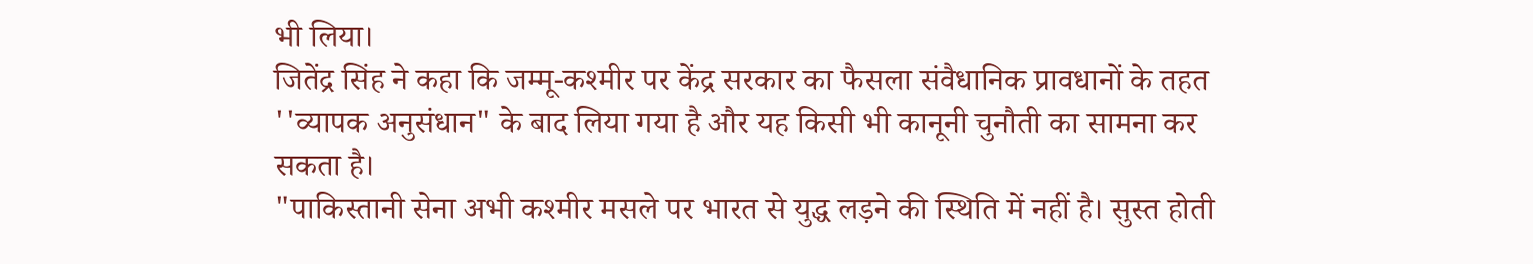भी लिया।
जितेंद्र सिंह ने कहा कि जम्मू-कश्मीर पर केंद्र सरकार का फैसला संवैधानिक प्रावधानों के तहत ''व्यापक अनुसंधान" के बाद लिया गया है और यह किसी भी कानूनी चुनौती का सामना कर सकता है।
"पाकिस्तानी सेना अभी कश्मीर मसले पर भारत से युद्ध लड़ने की स्थिति में नहीं है। सुस्त होती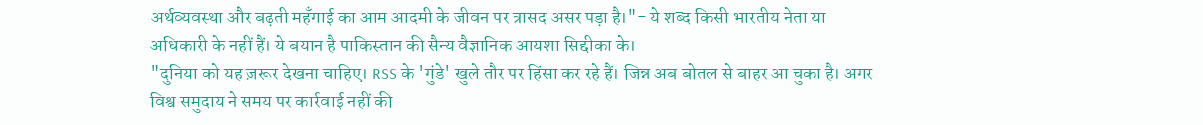अर्थव्यवस्था और बढ़ती महँगाई का आम आदमी के जीवन पर त्रासद असर पड़ा है।"- ये शब्द किसी भारतीय नेता या अधिकारी के नहीं हैं। ये बयान है पाकिस्तान की सैन्य वैज्ञानिक आयशा सिद्दीका के।
"दुनिया को यह ज़रूर देखना चाहिए। RSS के 'गुंडे' खुले तौर पर हिंसा कर रहे हैं। जिन्न अब बोतल से बाहर आ चुका है। अगर विश्व समुदाय ने समय पर कार्रवाई नहीं की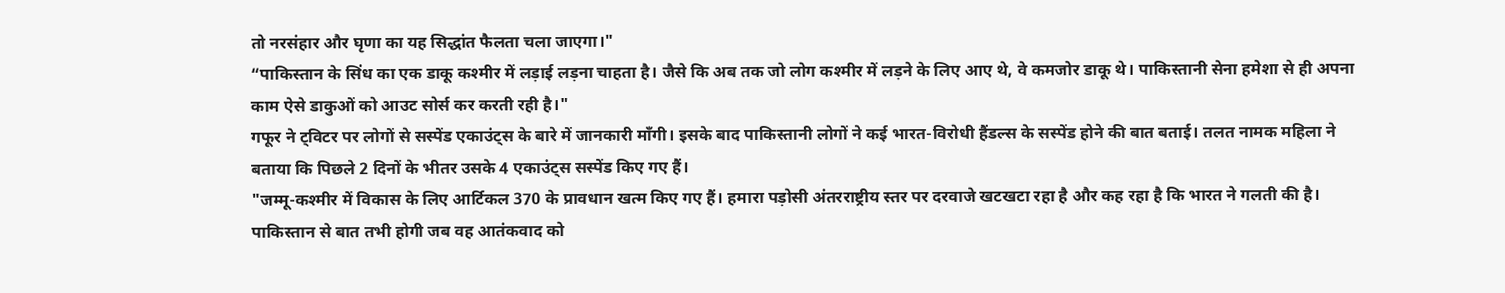तो नरसंहार और घृणा का यह सिद्धांत फैलता चला जाएगा।"
“पाकिस्तान के सिंध का एक डाकू कश्मीर में लड़ाई लड़ना चाहता है। जैसे कि अब तक जो लोग कश्मीर में लड़ने के लिए आए थे, वे कमजोर डाकू थे। पाकिस्तानी सेना हमेशा से ही अपना काम ऐसे डाकुओं को आउट सोर्स कर करती रही है।"
गफूर ने ट्विटर पर लोगों से सस्पेंड एकाउंट्स के बारे में जानकारी माँगी। इसके बाद पाकिस्तानी लोगों ने कई भारत-विरोधी हैंडल्स के सस्पेंड होने की बात बताई। तलत नामक महिला ने बताया कि पिछले 2 दिनों के भीतर उसके 4 एकाउंट्स सस्पेंड किए गए हैं।
"जम्मू-कश्मीर में विकास के लिए आर्टिकल 370 के प्रावधान खत्म किए गए हैं। हमारा पड़ोसी अंतरराष्ट्रीय स्तर पर दरवाजे खटखटा रहा है और कह रहा है कि भारत ने गलती की है। पाकिस्तान से बात तभी होगी जब वह आतंकवाद को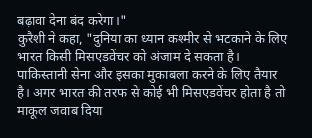बढ़ावा देना बंद करेगा।"
कुरैशी ने कहा, "दुनिया का ध्यान कश्मीर से भटकाने के लिए भारत किसी मिसएडवेंचर को अंजाम दे सकता है। पाकिस्तानी सेना और इसका मुकाबला करने के लिए तैयार है। अगर भारत की तरफ से कोई भी मिसएडवेंचर होता है तो माकूल जवाब दिया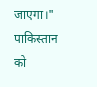जाएगा।"
पाकिस्तान को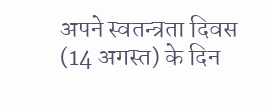अपने स्वतन्त्रता दिवस (14 अगस्त) के दिन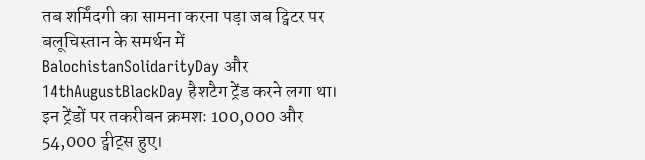तब शर्मिंदगी का सामना करना पड़ा जब ट्विटर पर बलूचिस्तान के समर्थन में BalochistanSolidarityDay और 14thAugustBlackDay हैशटैग ट्रेंड करने लगा था। इन ट्रेंडों पर तकरीबन क्रमशः 100,000 और 54,000 ट्वीट्स हुए।